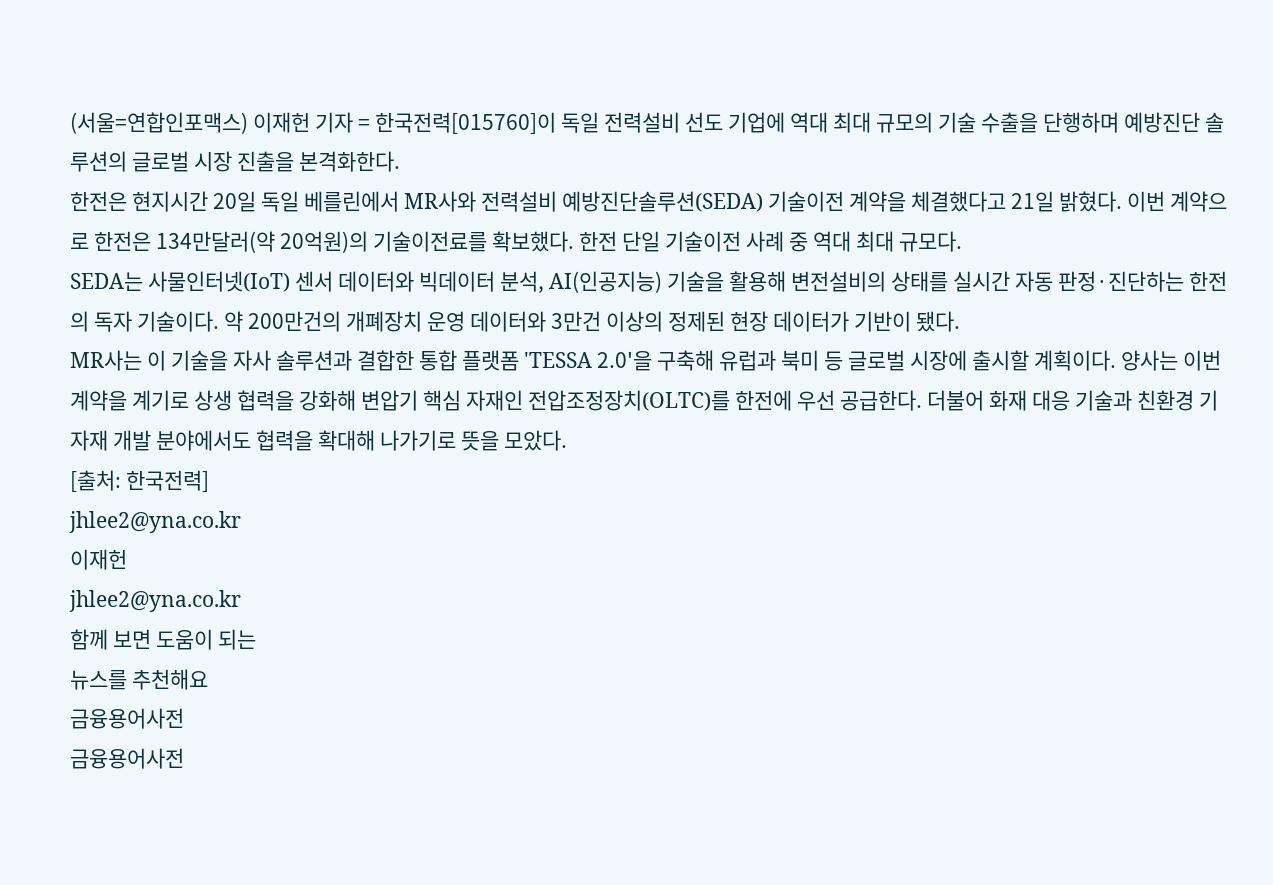(서울=연합인포맥스) 이재헌 기자 = 한국전력[015760]이 독일 전력설비 선도 기업에 역대 최대 규모의 기술 수출을 단행하며 예방진단 솔루션의 글로벌 시장 진출을 본격화한다.
한전은 현지시간 20일 독일 베를린에서 MR사와 전력설비 예방진단솔루션(SEDA) 기술이전 계약을 체결했다고 21일 밝혔다. 이번 계약으로 한전은 134만달러(약 20억원)의 기술이전료를 확보했다. 한전 단일 기술이전 사례 중 역대 최대 규모다.
SEDA는 사물인터넷(IoT) 센서 데이터와 빅데이터 분석, AI(인공지능) 기술을 활용해 변전설비의 상태를 실시간 자동 판정·진단하는 한전의 독자 기술이다. 약 200만건의 개폐장치 운영 데이터와 3만건 이상의 정제된 현장 데이터가 기반이 됐다.
MR사는 이 기술을 자사 솔루션과 결합한 통합 플랫폼 'TESSA 2.0'을 구축해 유럽과 북미 등 글로벌 시장에 출시할 계획이다. 양사는 이번 계약을 계기로 상생 협력을 강화해 변압기 핵심 자재인 전압조정장치(OLTC)를 한전에 우선 공급한다. 더불어 화재 대응 기술과 친환경 기자재 개발 분야에서도 협력을 확대해 나가기로 뜻을 모았다.
[출처: 한국전력]
jhlee2@yna.co.kr
이재헌
jhlee2@yna.co.kr
함께 보면 도움이 되는
뉴스를 추천해요
금융용어사전
금융용어사전